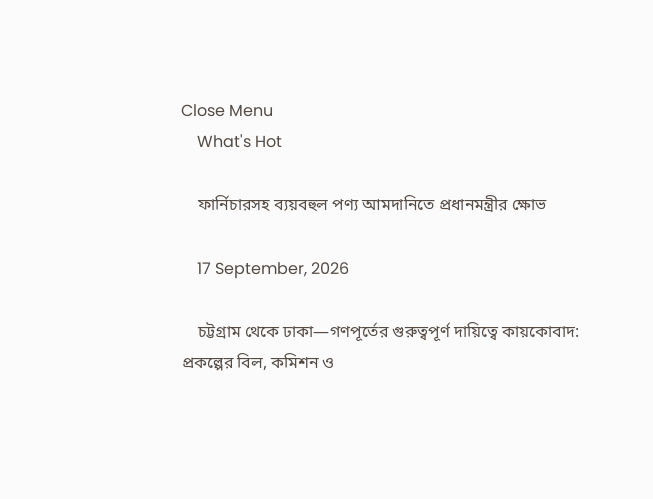Close Menu
    What's Hot

    ফার্নিচারসহ ব্যয়বহুল পণ্য আমদানিতে প্রধানমন্ত্রীর ক্ষোভ

    17 September, 2026

    চট্টগ্রাম থেকে ঢাকা—গণপূর্তের গুরুত্বপূর্ণ দায়িত্বে কায়কোবাদ: প্রকল্পের বিল, কমিশন ও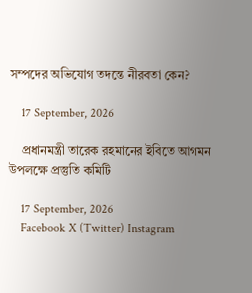সম্পদের অভিযোগ তদন্তে নীরবতা কেন?

    17 September, 2026

    প্রধানমন্ত্রী তারেক রহমানের ইবিতে আগমন উপলক্ষে প্রস্তুতি কমিটি

    17 September, 2026
    Facebook X (Twitter) Instagram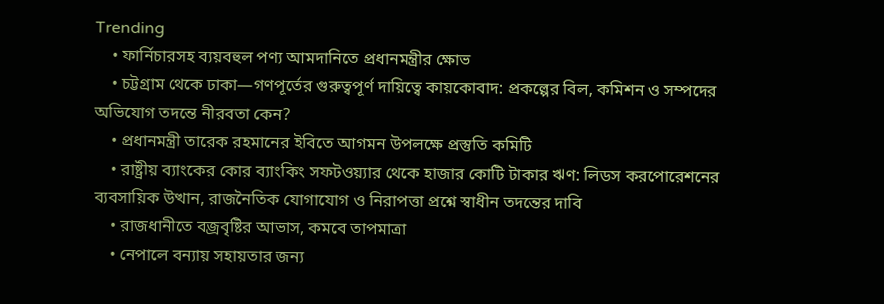Trending
    • ফার্নিচারসহ ব্যয়বহুল পণ্য আমদানিতে প্রধানমন্ত্রীর ক্ষোভ
    • চট্টগ্রাম থেকে ঢাকা—গণপূর্তের গুরুত্বপূর্ণ দায়িত্বে কায়কোবাদ: প্রকল্পের বিল, কমিশন ও সম্পদের অভিযোগ তদন্তে নীরবতা কেন?
    • প্রধানমন্ত্রী তারেক রহমানের ইবিতে আগমন উপলক্ষে প্রস্তুতি কমিটি
    • রাষ্ট্রীয় ব্যাংকের কোর ব্যাংকিং সফটওয়্যার থেকে হাজার কোটি টাকার ঋণ: লিডস করপোরেশনের ব্যবসায়িক উত্থান, রাজনৈতিক যোগাযোগ ও নিরাপত্তা প্রশ্নে স্বাধীন তদন্তের দাবি
    • রাজধানীতে বজ্রবৃষ্টির আভাস, কমবে তাপমাত্রা
    • নেপালে বন্যায় সহায়তার জন্য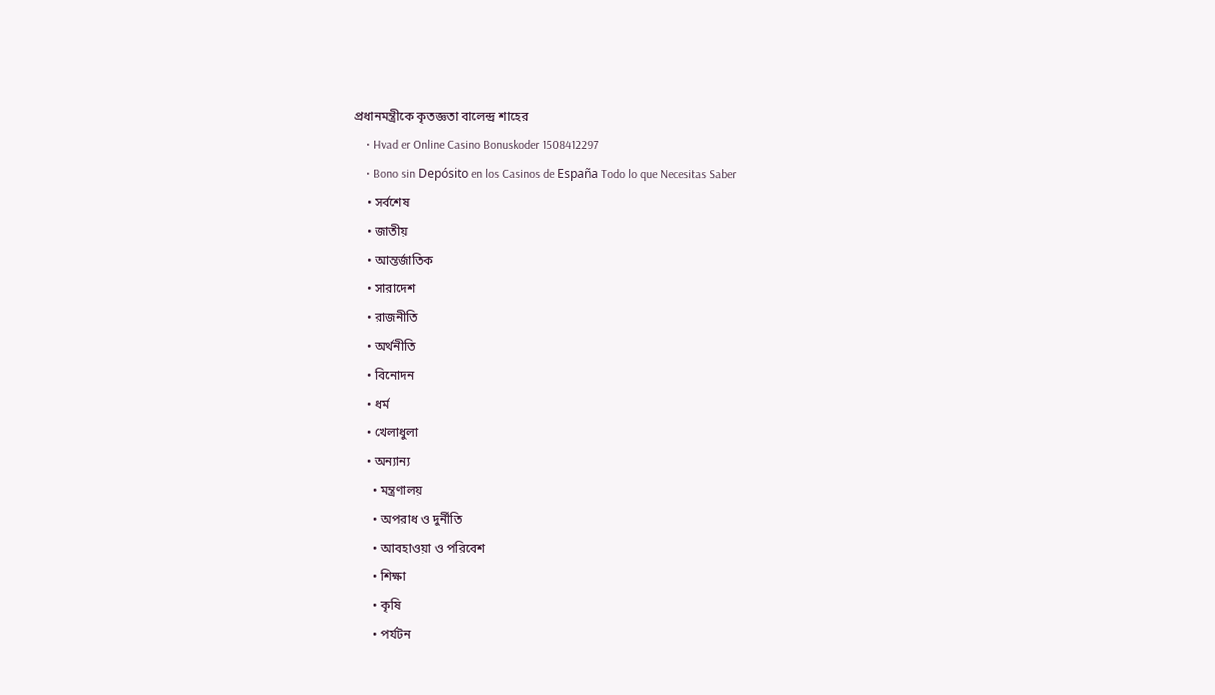প্রধানমন্ত্রীকে কৃতজ্ঞতা বালেন্দ্র শাহের
    • Hvad er Online Casino Bonuskoder 1508412297
    • Bono sin Depósito en los Casinos de España Todo lo que Necesitas Saber
    • সর্বশেষ
    • জাতীয়
    • আন্তর্জাতিক
    • সারাদেশ
    • রাজনীতি
    • অর্থনীতি
    • বিনোদন
    • ধর্ম
    • খেলাধুলা
    • অন্যান্য
      • মন্ত্রণালয়
      • অপরাধ ও দুর্নীতি
      • আবহাওয়া ও পরিবেশ
      • শিক্ষা
      • কৃষি
      • পর্যটন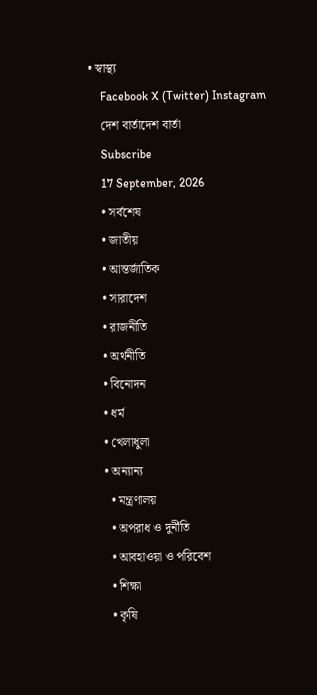• স্বাস্থ্য
    Facebook X (Twitter) Instagram
    দেশ বার্তাদেশ বার্তা
    Subscribe
    17 September, 2026
    • সর্বশেষ
    • জাতীয়
    • আন্তর্জাতিক
    • সারাদেশ
    • রাজনীতি
    • অর্থনীতি
    • বিনোদন
    • ধর্ম
    • খেলাধুলা
    • অন্যান্য
      • মন্ত্রণালয়
      • অপরাধ ও দুর্নীতি
      • আবহাওয়া ও পরিবেশ
      • শিক্ষা
      • কৃষি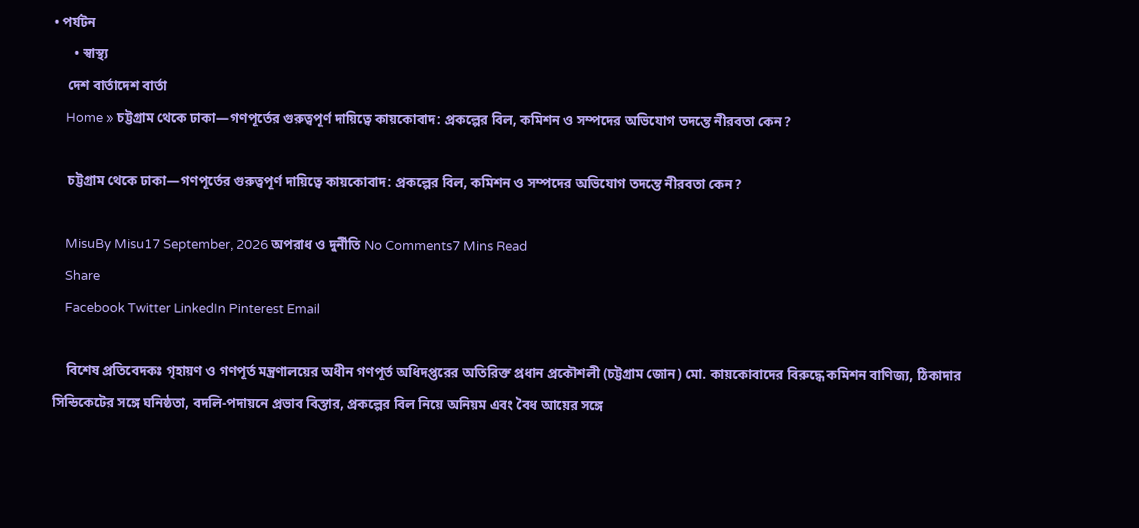• পর্যটন
      • স্বাস্থ্য
    দেশ বার্তাদেশ বার্তা
    Home » চট্টগ্রাম থেকে ঢাকা—গণপূর্তের গুরুত্বপূর্ণ দায়িত্বে কায়কোবাদ: প্রকল্পের বিল, কমিশন ও সম্পদের অভিযোগ তদন্তে নীরবতা কেন?

    চট্টগ্রাম থেকে ঢাকা—গণপূর্তের গুরুত্বপূর্ণ দায়িত্বে কায়কোবাদ: প্রকল্পের বিল, কমিশন ও সম্পদের অভিযোগ তদন্তে নীরবতা কেন?

    MisuBy Misu17 September, 2026 অপরাধ ও দুর্নীতি No Comments7 Mins Read
    Share
    Facebook Twitter LinkedIn Pinterest Email

    বিশেষ প্রতিবেদকঃ গৃহায়ণ ও গণপূর্ত মন্ত্রণালয়ের অধীন গণপূর্ত অধিদপ্তরের অতিরিক্ত প্রধান প্রকৌশলী (চট্টগ্রাম জোন) মো. কায়কোবাদের বিরুদ্ধে কমিশন বাণিজ্য, ঠিকাদার সিন্ডিকেটের সঙ্গে ঘনিষ্ঠতা, বদলি-পদায়নে প্রভাব বিস্তার, প্রকল্পের বিল নিয়ে অনিয়ম এবং বৈধ আয়ের সঙ্গে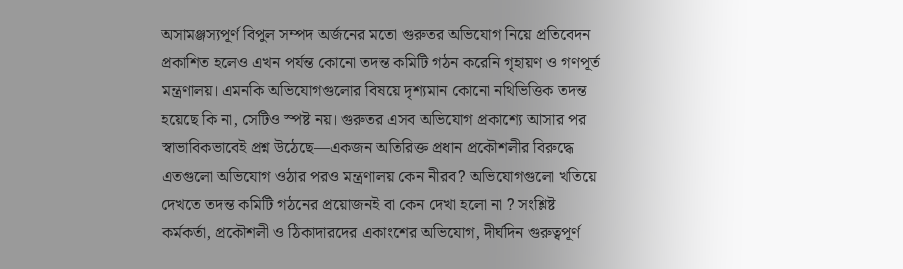অসামঞ্জস্যপূর্ণ বিপুল সম্পদ অর্জনের মতো গুরুতর অভিযোগ নিয়ে প্রতিবেদন প্রকাশিত হলেও এখন পর্যন্ত কোনো তদন্ত কমিটি গঠন করেনি গৃহায়ণ ও গণপূর্ত মন্ত্রণালয়। এমনকি অভিযোগগুলোর বিষয়ে দৃশ্যমান কোনো নথিভিত্তিক তদন্ত হয়েছে কি না, সেটিও স্পষ্ট নয়। গুরুতর এসব অভিযোগ প্রকাশ্যে আসার পর স্বাভাবিকভাবেই প্রশ্ন উঠেছে—একজন অতিরিক্ত প্রধান প্রকৌশলীর বিরুদ্ধে এতগুলো অভিযোগ ওঠার পরও মন্ত্রণালয় কেন নীরব? অভিযোগগুলো খতিয়ে দেখতে তদন্ত কমিটি গঠনের প্রয়োজনই বা কেন দেখা হলো না ? সংশ্লিষ্ট কর্মকর্তা, প্রকৌশলী ও ঠিকাদারদের একাংশের অভিযোগ, দীর্ঘদিন গুরুত্বপূর্ণ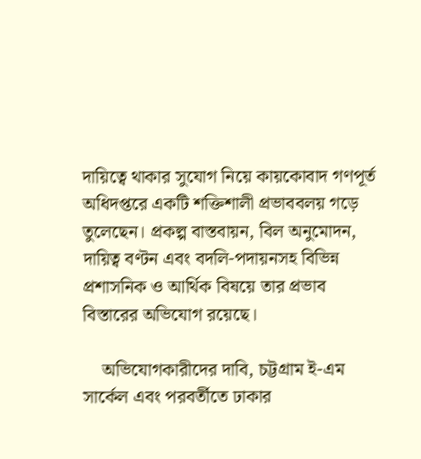দায়িত্বে থাকার সুযোগ নিয়ে কায়কোবাদ গণপূর্ত অধিদপ্তরে একটি শক্তিশালী প্রভাববলয় গড়ে তুলেছেন। প্রকল্প বাস্তবায়ন, বিল অনুমোদন, দায়িত্ব বণ্টন এবং বদলি-পদায়নসহ বিভিন্ন প্রশাসনিক ও আর্থিক বিষয়ে তার প্রভাব বিস্তারের অভিযোগ রয়েছে।

    অভিযোগকারীদের দাবি, চট্টগ্রাম ই-এম সার্কেল এবং পরবর্তীতে ঢাকার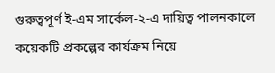গুরুত্বপূর্ণ ই-এম সার্কেল-২-এ দায়িত্ব পালনকালে কয়েকটি প্রকল্পের কার্যক্রম নিয়ে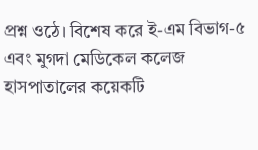প্রশ্ন ওঠে। বিশেষ করে ই-এম বিভাগ-৫ এবং মুগদা মেডিকেল কলেজ হাসপাতালের কয়েকটি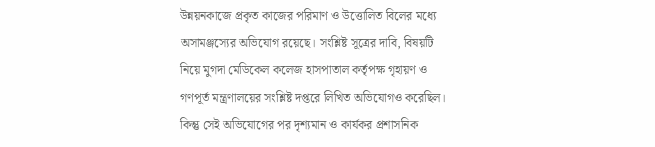উন্নয়নকাজে প্রকৃত কাজের পরিমাণ ও উত্তোলিত বিলের মধ্যে অসামঞ্জস্যের অভিযোগ রয়েছে। সংশ্লিষ্ট সূত্রের দাবি, বিষয়টি নিয়ে মুগদা মেডিকেল কলেজ হাসপাতাল কর্তৃপক্ষ গৃহায়ণ ও গণপূর্ত মন্ত্রণালয়ের সংশ্লিষ্ট দপ্তরে লিখিত অভিযোগও করেছিল। কিন্তু সেই অভিযোগের পর দৃশ্যমান ও কার্যকর প্রশাসনিক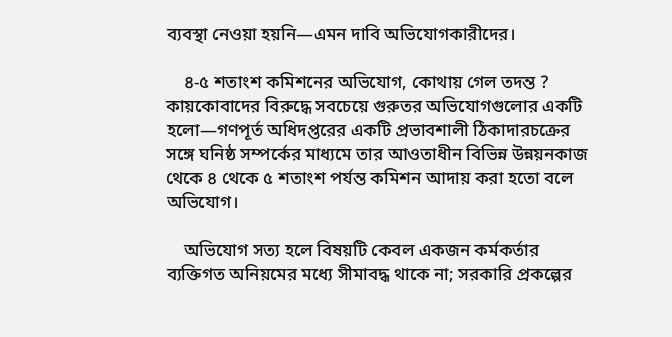ব্যবস্থা নেওয়া হয়নি—এমন দাবি অভিযোগকারীদের।

    ৪-৫ শতাংশ কমিশনের অভিযোগ, কোথায় গেল তদন্ত ? কায়কোবাদের বিরুদ্ধে সবচেয়ে গুরুতর অভিযোগগুলোর একটি হলো—গণপূর্ত অধিদপ্তরের একটি প্রভাবশালী ঠিকাদারচক্রের সঙ্গে ঘনিষ্ঠ সম্পর্কের মাধ্যমে তার আওতাধীন বিভিন্ন উন্নয়নকাজ থেকে ৪ থেকে ৫ শতাংশ পর্যন্ত কমিশন আদায় করা হতো বলে অভিযোগ।

    অভিযোগ সত্য হলে বিষয়টি কেবল একজন কর্মকর্তার ব্যক্তিগত অনিয়মের মধ্যে সীমাবদ্ধ থাকে না; সরকারি প্রকল্পের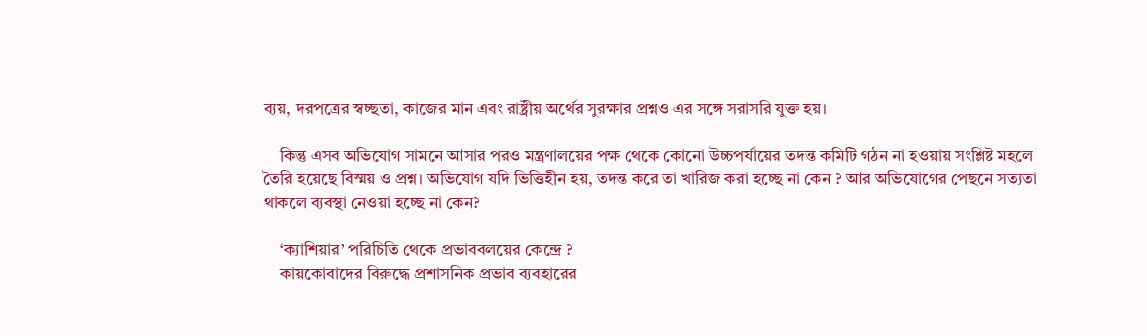ব্যয়, দরপত্রের স্বচ্ছতা, কাজের মান এবং রাষ্ট্রীয় অর্থের সুরক্ষার প্রশ্নও এর সঙ্গে সরাসরি যুক্ত হয়।

    কিন্তু এসব অভিযোগ সামনে আসার পরও মন্ত্রণালয়ের পক্ষ থেকে কোনো উচ্চপর্যায়ের তদন্ত কমিটি গঠন না হওয়ায় সংশ্লিষ্ট মহলে তৈরি হয়েছে বিস্ময় ও প্রশ্ন। অভিযোগ যদি ভিত্তিহীন হয়, তদন্ত করে তা খারিজ করা হচ্ছে না কেন ? আর অভিযোগের পেছনে সত্যতা থাকলে ব্যবস্থা নেওয়া হচ্ছে না কেন?

    ‘ক্যাশিয়ার’ পরিচিতি থেকে প্রভাববলয়ের কেন্দ্রে ?
    কায়কোবাদের বিরুদ্ধে প্রশাসনিক প্রভাব ব্যবহারের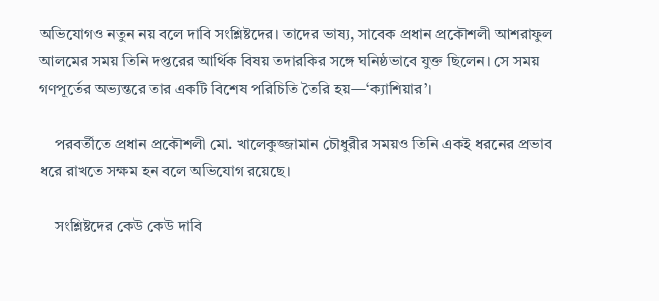অভিযোগও নতুন নয় বলে দাবি সংশ্লিষ্টদের। তাদের ভাষ্য, সাবেক প্রধান প্রকৌশলী আশরাফুল আলমের সময় তিনি দপ্তরের আর্থিক বিষয় তদারকির সঙ্গে ঘনিষ্ঠভাবে যুক্ত ছিলেন। সে সময় গণপূর্তের অভ্যন্তরে তার একটি বিশেষ পরিচিতি তৈরি হয়—‘ক্যাশিয়ার’।

    পরবর্তীতে প্রধান প্রকৌশলী মো. খালেকুজ্জামান চৌধুরীর সময়ও তিনি একই ধরনের প্রভাব ধরে রাখতে সক্ষম হন বলে অভিযোগ রয়েছে।

    সংশ্লিষ্টদের কেউ কেউ দাবি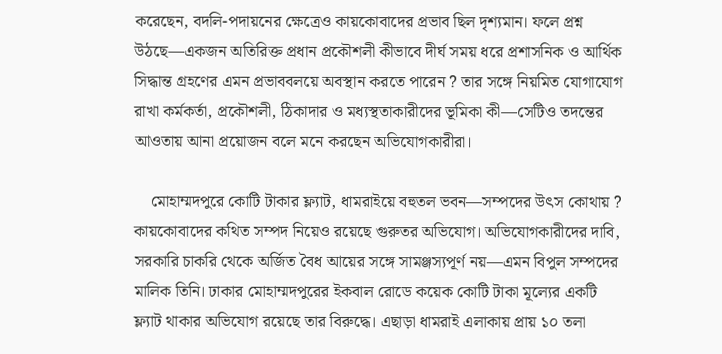করেছেন, বদলি-পদায়নের ক্ষেত্রেও কায়কোবাদের প্রভাব ছিল দৃশ্যমান। ফলে প্রশ্ন উঠছে—একজন অতিরিক্ত প্রধান প্রকৌশলী কীভাবে দীর্ঘ সময় ধরে প্রশাসনিক ও আর্থিক সিদ্ধান্ত গ্রহণের এমন প্রভাববলয়ে অবস্থান করতে পারেন ? তার সঙ্গে নিয়মিত যোগাযোগ রাখা কর্মকর্তা, প্রকৌশলী, ঠিকাদার ও মধ্যস্থতাকারীদের ভূমিকা কী—সেটিও তদন্তের আওতায় আনা প্রয়োজন বলে মনে করছেন অভিযোগকারীরা।

    মোহাম্মদপুরে কোটি টাকার ফ্ল্যাট, ধামরাইয়ে বহুতল ভবন—সম্পদের উৎস কোথায় ? কায়কোবাদের কথিত সম্পদ নিয়েও রয়েছে গুরুতর অভিযোগ। অভিযোগকারীদের দাবি, সরকারি চাকরি থেকে অর্জিত বৈধ আয়ের সঙ্গে সামঞ্জস্যপূর্ণ নয়—এমন বিপুল সম্পদের মালিক তিনি। ঢাকার মোহাম্মদপুরের ইকবাল রোডে কয়েক কোটি টাকা মূল্যের একটি ফ্ল্যাট থাকার অভিযোগ রয়েছে তার বিরুদ্ধে। এছাড়া ধামরাই এলাকায় প্রায় ১০ তলা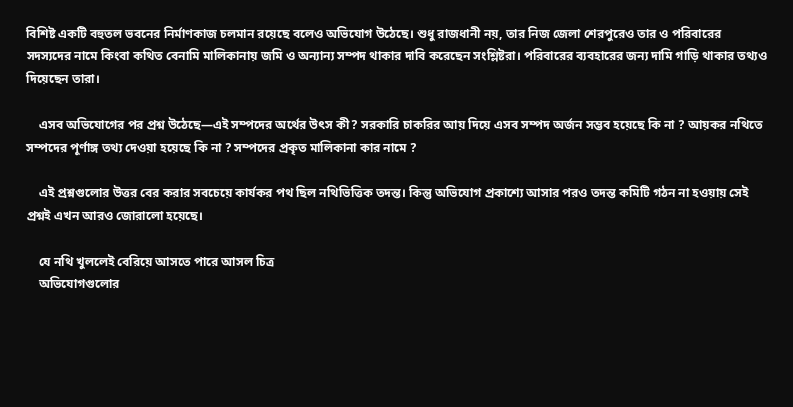বিশিষ্ট একটি বহুতল ভবনের নির্মাণকাজ চলমান রয়েছে বলেও অভিযোগ উঠেছে। শুধু রাজধানী নয়, তার নিজ জেলা শেরপুরেও তার ও পরিবারের সদস্যদের নামে কিংবা কথিত বেনামি মালিকানায় জমি ও অন্যান্য সম্পদ থাকার দাবি করেছেন সংশ্লিষ্টরা। পরিবারের ব্যবহারের জন্য দামি গাড়ি থাকার তথ্যও দিয়েছেন তারা।

    এসব অভিযোগের পর প্রশ্ন উঠেছে—এই সম্পদের অর্থের উৎস কী? সরকারি চাকরির আয় দিয়ে এসব সম্পদ অর্জন সম্ভব হয়েছে কি না ? আয়কর নথিতে সম্পদের পূর্ণাঙ্গ তথ্য দেওয়া হয়েছে কি না ? সম্পদের প্রকৃত মালিকানা কার নামে ?

    এই প্রশ্নগুলোর উত্তর বের করার সবচেয়ে কার্যকর পথ ছিল নথিভিত্তিক তদন্ত। কিন্তু অভিযোগ প্রকাশ্যে আসার পরও তদন্ত কমিটি গঠন না হওয়ায় সেই প্রশ্নই এখন আরও জোরালো হয়েছে।

    যে নথি খুললেই বেরিয়ে আসতে পারে আসল চিত্র
    অভিযোগগুলোর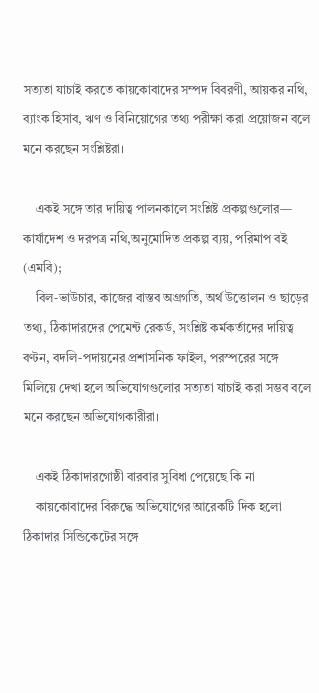সত্যতা যাচাই করতে কায়কোবাদের সম্পদ বিবরণী, আয়কর নথি, ব্যাংক হিসাব, ঋণ ও বিনিয়োগের তথ্য পরীক্ষা করা প্রয়োজন বলে মনে করছেন সংশ্লিষ্টরা।

    একই সঙ্গে তার দায়িত্ব পালনকালে সংশ্লিষ্ট প্রকল্পগুলোর— কার্যাদেশ ও দরপত্র নথি,অনুমোদিত প্রকল্প ব্যয়, পরিমাপ বই (এমবি);
    বিল-ভাউচার, কাজের বাস্তব অগ্রগতি, অর্থ উত্তোলন ও ছাড়ের তথ্য, ঠিকাদারদের পেমেন্ট রেকর্ড, সংশ্লিষ্ট কর্মকর্তাদের দায়িত্ব বণ্টন, বদলি-পদায়নের প্রশাসনিক ফাইল, পরস্পরের সঙ্গে মিলিয়ে দেখা হলে অভিযোগগুলোর সত্যতা যাচাই করা সম্ভব বলে মনে করছেন অভিযোগকারীরা।

    একই ঠিকাদারগোষ্ঠী বারবার সুবিধা পেয়েছে কি না
    কায়কোবাদের বিরুদ্ধে অভিযোগের আরেকটি দিক হলো ঠিকাদার সিন্ডিকেটের সঙ্গে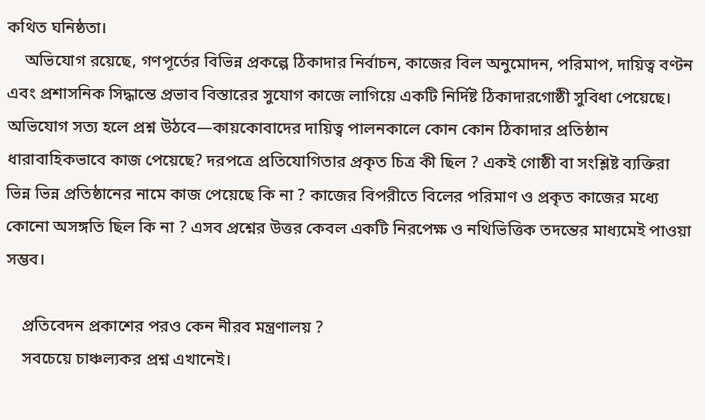কথিত ঘনিষ্ঠতা।
    অভিযোগ রয়েছে, গণপূর্তের বিভিন্ন প্রকল্পে ঠিকাদার নির্বাচন, কাজের বিল অনুমোদন, পরিমাপ, দায়িত্ব বণ্টন এবং প্রশাসনিক সিদ্ধান্তে প্রভাব বিস্তারের সুযোগ কাজে লাগিয়ে একটি নির্দিষ্ট ঠিকাদারগোষ্ঠী সুবিধা পেয়েছে। অভিযোগ সত্য হলে প্রশ্ন উঠবে—কায়কোবাদের দায়িত্ব পালনকালে কোন কোন ঠিকাদার প্রতিষ্ঠান ধারাবাহিকভাবে কাজ পেয়েছে? দরপত্রে প্রতিযোগিতার প্রকৃত চিত্র কী ছিল ? একই গোষ্ঠী বা সংশ্লিষ্ট ব্যক্তিরা ভিন্ন ভিন্ন প্রতিষ্ঠানের নামে কাজ পেয়েছে কি না ? কাজের বিপরীতে বিলের পরিমাণ ও প্রকৃত কাজের মধ্যে কোনো অসঙ্গতি ছিল কি না ? এসব প্রশ্নের উত্তর কেবল একটি নিরপেক্ষ ও নথিভিত্তিক তদন্তের মাধ্যমেই পাওয়া সম্ভব।

    প্রতিবেদন প্রকাশের পরও কেন নীরব মন্ত্রণালয় ?
    সবচেয়ে চাঞ্চল্যকর প্রশ্ন এখানেই।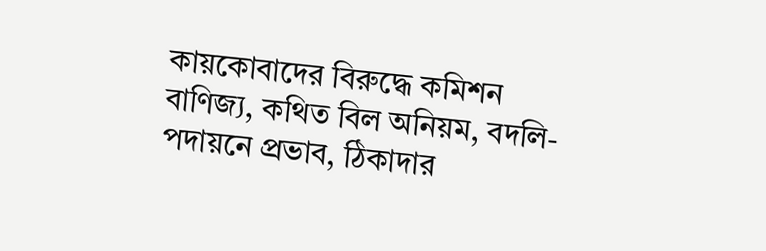কায়কোবাদের বিরুদ্ধে কমিশন বাণিজ্য, কথিত বিল অনিয়ম, বদলি-পদায়নে প্রভাব, ঠিকাদার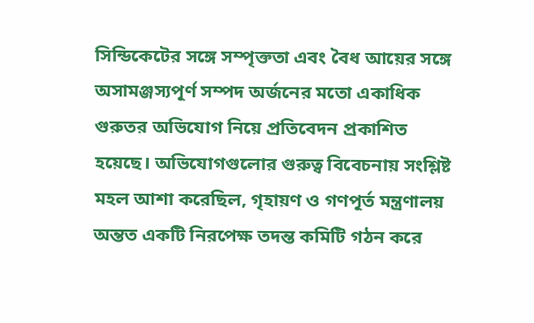সিন্ডিকেটের সঙ্গে সম্পৃক্ততা এবং বৈধ আয়ের সঙ্গে অসামঞ্জস্যপূর্ণ সম্পদ অর্জনের মতো একাধিক গুরুতর অভিযোগ নিয়ে প্রতিবেদন প্রকাশিত হয়েছে। অভিযোগগুলোর গুরুত্ব বিবেচনায় সংশ্লিষ্ট মহল আশা করেছিল, গৃহায়ণ ও গণপূর্ত মন্ত্রণালয় অন্তত একটি নিরপেক্ষ তদন্ত কমিটি গঠন করে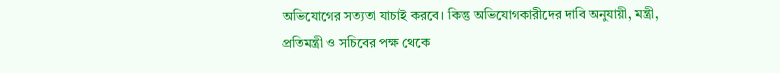অভিযোগের সত্যতা যাচাই করবে। কিন্তু অভিযোগকারীদের দাবি অনুযায়ী, মন্ত্রী, প্রতিমন্ত্রী ও সচিবের পক্ষ থেকে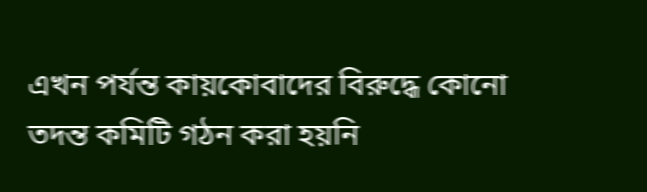এখন পর্যন্ত কায়কোবাদের বিরুদ্ধে কোনো তদন্ত কমিটি গঠন করা হয়নি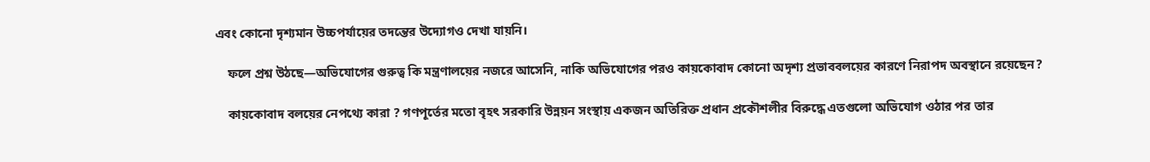এবং কোনো দৃশ্যমান উচ্চপর্যায়ের তদন্তের উদ্যোগও দেখা যায়নি।

    ফলে প্রশ্ন উঠছে—অভিযোগের গুরুত্ব কি মন্ত্রণালয়ের নজরে আসেনি, নাকি অভিযোগের পরও কায়কোবাদ কোনো অদৃশ্য প্রভাববলয়ের কারণে নিরাপদ অবস্থানে রয়েছেন?

    কায়কোবাদ বলয়ের নেপথ্যে কারা ? গণপূর্তের মতো বৃহৎ সরকারি উন্নয়ন সংস্থায় একজন অতিরিক্ত প্রধান প্রকৌশলীর বিরুদ্ধে এতগুলো অভিযোগ ওঠার পর তার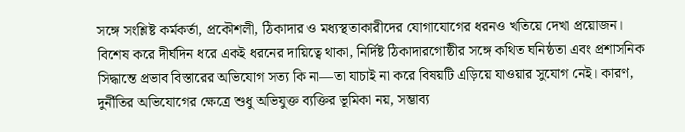সঙ্গে সংশ্লিষ্ট কর্মকর্তা, প্রকৌশলী, ঠিকাদার ও মধ্যস্থতাকারীদের যোগাযোগের ধরনও খতিয়ে দেখা প্রয়োজন। বিশেষ করে দীর্ঘদিন ধরে একই ধরনের দায়িত্বে থাকা, নির্দিষ্ট ঠিকাদারগোষ্ঠীর সঙ্গে কথিত ঘনিষ্ঠতা এবং প্রশাসনিক সিদ্ধান্তে প্রভাব বিস্তারের অভিযোগ সত্য কি না—তা যাচাই না করে বিষয়টি এড়িয়ে যাওয়ার সুযোগ নেই। কারণ, দুর্নীতির অভিযোগের ক্ষেত্রে শুধু অভিযুক্ত ব্যক্তির ভূমিকা নয়, সম্ভাব্য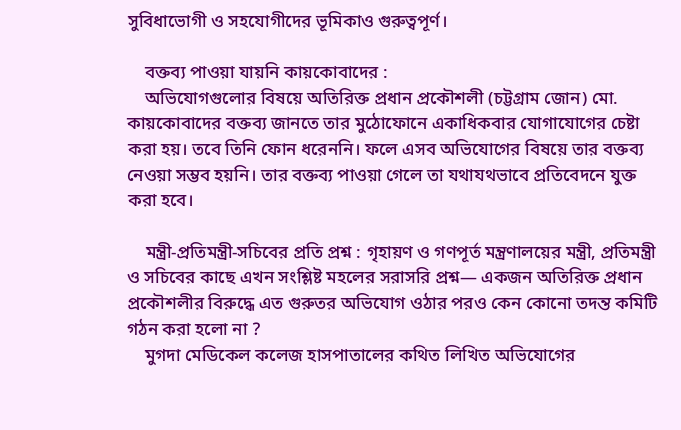সুবিধাভোগী ও সহযোগীদের ভূমিকাও গুরুত্বপূর্ণ।

    বক্তব্য পাওয়া যায়নি কায়কোবাদের :
    অভিযোগগুলোর বিষয়ে অতিরিক্ত প্রধান প্রকৌশলী (চট্টগ্রাম জোন) মো. কায়কোবাদের বক্তব্য জানতে তার মুঠোফোনে একাধিকবার যোগাযোগের চেষ্টা করা হয়। তবে তিনি ফোন ধরেননি। ফলে এসব অভিযোগের বিষয়ে তার বক্তব্য নেওয়া সম্ভব হয়নি। তার বক্তব্য পাওয়া গেলে তা যথাযথভাবে প্রতিবেদনে যুক্ত করা হবে।

    মন্ত্রী-প্রতিমন্ত্রী-সচিবের প্রতি প্রশ্ন : গৃহায়ণ ও গণপূর্ত মন্ত্রণালয়ের মন্ত্রী, প্রতিমন্ত্রী ও সচিবের কাছে এখন সংশ্লিষ্ট মহলের সরাসরি প্রশ্ন— একজন অতিরিক্ত প্রধান প্রকৌশলীর বিরুদ্ধে এত গুরুতর অভিযোগ ওঠার পরও কেন কোনো তদন্ত কমিটি গঠন করা হলো না ?
    মুগদা মেডিকেল কলেজ হাসপাতালের কথিত লিখিত অভিযোগের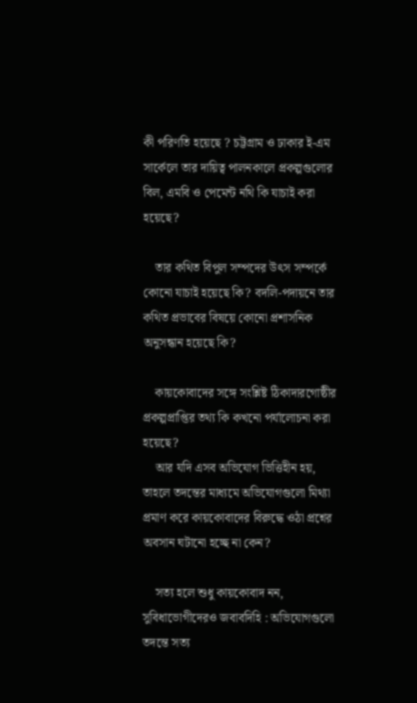কী পরিণতি হয়েছে ? চট্টগ্রাম ও ঢাকার ই-এম সার্কেলে তার দায়িত্ব পালনকালে প্রকল্পগুলোর বিল, এমবি ও পেমেন্ট নথি কি যাচাই করা হয়েছে?

    তার কথিত বিপুল সম্পদের উৎস সম্পর্কে কোনো যাচাই হয়েছে কি? বদলি-পদায়নে তার কথিত প্রভাবের বিষয়ে কোনো প্রশাসনিক অনুসন্ধান হয়েছে কি?

    কায়কোবাদের সঙ্গে সংশ্লিষ্ট ঠিকাদারগোষ্ঠীর প্রকল্পপ্রাপ্তির তথ্য কি কখনো পর্যালোচনা করা হয়েছে?
    আর যদি এসব অভিযোগ ভিত্তিহীন হয়, তাহলে তদন্তের মাধ্যমে অভিযোগগুলো মিথ্যা প্রমাণ করে কায়কোবাদের বিরুদ্ধে ওঠা প্রশ্নের অবসান ঘটানো হচ্ছে না কেন?

    সত্য হলে শুধু কায়কোবাদ নন, সুবিধাভোগীদেরও জবাবদিহি : অভিযোগগুলো তদন্তে সত্য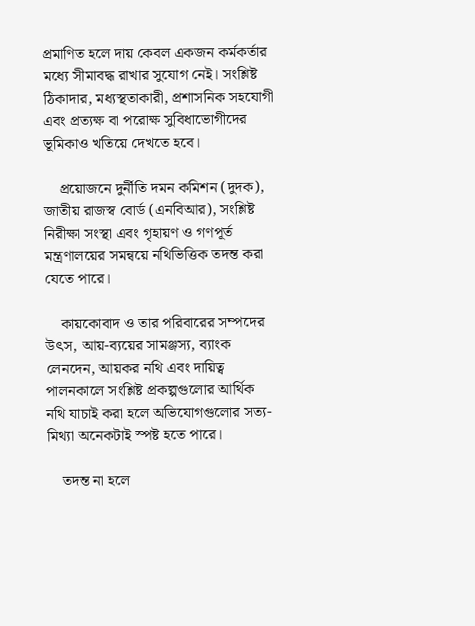প্রমাণিত হলে দায় কেবল একজন কর্মকর্তার মধ্যে সীমাবদ্ধ রাখার সুযোগ নেই। সংশ্লিষ্ট ঠিকাদার, মধ্যস্থতাকারী, প্রশাসনিক সহযোগী এবং প্রত্যক্ষ বা পরোক্ষ সুবিধাভোগীদের ভূমিকাও খতিয়ে দেখতে হবে।

    প্রয়োজনে দুর্নীতি দমন কমিশন (দুদক), জাতীয় রাজস্ব বোর্ড (এনবিআর), সংশ্লিষ্ট নিরীক্ষা সংস্থা এবং গৃহায়ণ ও গণপূর্ত মন্ত্রণালয়ের সমন্বয়ে নথিভিত্তিক তদন্ত করা যেতে পারে।

    কায়কোবাদ ও তার পরিবারের সম্পদের উৎস, আয়-ব্যয়ের সামঞ্জস্য, ব্যাংক লেনদেন, আয়কর নথি এবং দায়িত্ব পালনকালে সংশ্লিষ্ট প্রকল্পগুলোর আর্থিক নথি যাচাই করা হলে অভিযোগগুলোর সত্য-মিথ্যা অনেকটাই স্পষ্ট হতে পারে।

    তদন্ত না হলে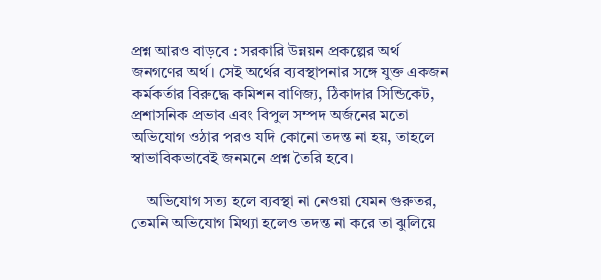প্রশ্ন আরও বাড়বে : সরকারি উন্নয়ন প্রকল্পের অর্থ জনগণের অর্থ। সেই অর্থের ব্যবস্থাপনার সঙ্গে যুক্ত একজন কর্মকর্তার বিরুদ্ধে কমিশন বাণিজ্য, ঠিকাদার সিন্ডিকেট, প্রশাসনিক প্রভাব এবং বিপুল সম্পদ অর্জনের মতো অভিযোগ ওঠার পরও যদি কোনো তদন্ত না হয়, তাহলে স্বাভাবিকভাবেই জনমনে প্রশ্ন তৈরি হবে।

    অভিযোগ সত্য হলে ব্যবস্থা না নেওয়া যেমন গুরুতর, তেমনি অভিযোগ মিথ্যা হলেও তদন্ত না করে তা ঝুলিয়ে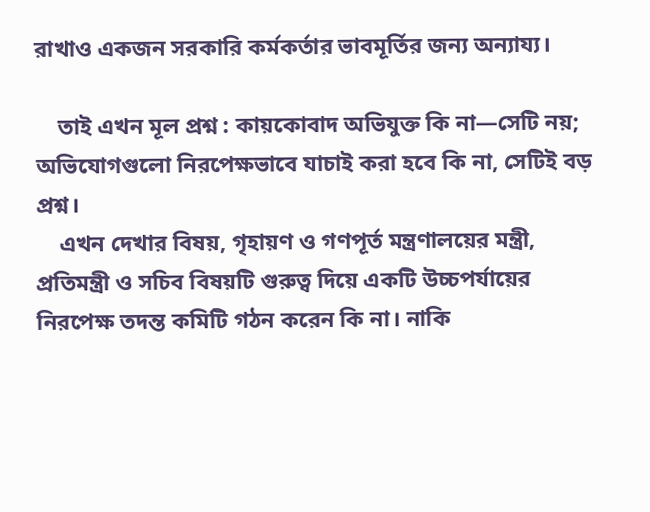রাখাও একজন সরকারি কর্মকর্তার ভাবমূর্তির জন্য অন্যায্য।

    তাই এখন মূল প্রশ্ন : কায়কোবাদ অভিযুক্ত কি না—সেটি নয়; অভিযোগগুলো নিরপেক্ষভাবে যাচাই করা হবে কি না, সেটিই বড় প্রশ্ন।
    এখন দেখার বিষয়, গৃহায়ণ ও গণপূর্ত মন্ত্রণালয়ের মন্ত্রী, প্রতিমন্ত্রী ও সচিব বিষয়টি গুরুত্ব দিয়ে একটি উচ্চপর্যায়ের নিরপেক্ষ তদন্ত কমিটি গঠন করেন কি না। নাকি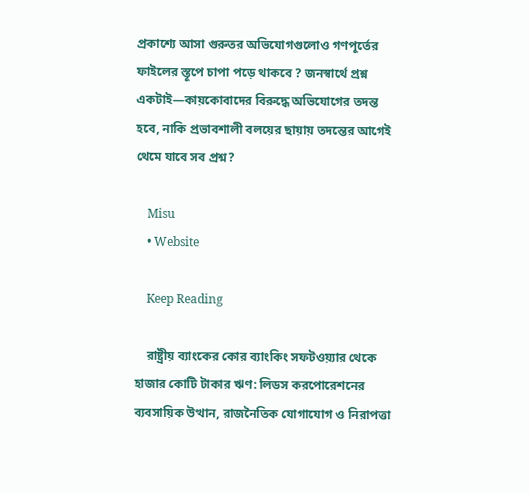প্রকাশ্যে আসা গুরুতর অভিযোগগুলোও গণপূর্তের ফাইলের স্তূপে চাপা পড়ে থাকবে ? জনস্বার্থে প্রশ্ন একটাই—কায়কোবাদের বিরুদ্ধে অভিযোগের তদন্ত হবে, নাকি প্রভাবশালী বলয়ের ছায়ায় তদন্তের আগেই থেমে যাবে সব প্রশ্ন?

    Misu
    • Website

    Keep Reading

    রাষ্ট্রীয় ব্যাংকের কোর ব্যাংকিং সফটওয়্যার থেকে হাজার কোটি টাকার ঋণ: লিডস করপোরেশনের ব্যবসায়িক উত্থান, রাজনৈতিক যোগাযোগ ও নিরাপত্তা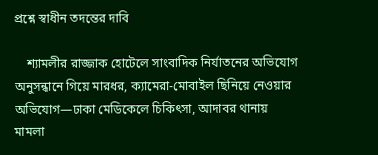প্রশ্নে স্বাধীন তদন্তের দাবি

    শ্যামলীর রাজ্জাক হোটেলে সাংবাদিক নির্যাতনের অভিযোগ অনুসন্ধানে গিয়ে মারধর, ক্যামেরা-মোবাইল ছিনিয়ে নেওয়ার অভিযোগ—ঢাকা মেডিকেলে চিকিৎসা, আদাবর থানায় মামলা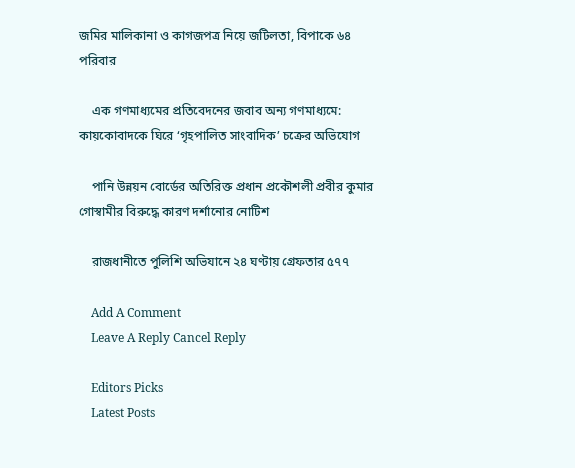জমির মালিকানা ও কাগজপত্র নিয়ে জটিলতা, বিপাকে ৬৪ পরিবার

    এক গণমাধ্যমের প্রতিবেদনের জবাব অন্য গণমাধ্যমে: কায়কোবাদকে ঘিরে ‘গৃহপালিত সাংবাদিক’ চক্রের অভিযোগ

    পানি উন্নয়ন বোর্ডের অতিরিক্ত প্রধান প্রকৌশলী প্রবীর কুমার গোস্বামীর বিরুদ্ধে কারণ দর্শানোর নোটিশ

    রাজধানীতে পুলিশি অভিযানে ২৪ ঘণ্টায় গ্রেফতার ৫৭৭

    Add A Comment
    Leave A Reply Cancel Reply

    Editors Picks
    Latest Posts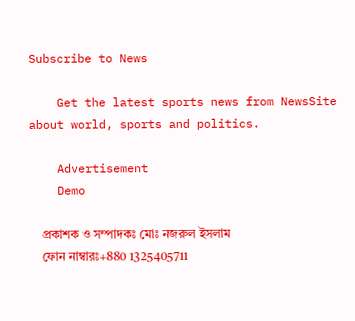Subscribe to News

    Get the latest sports news from NewsSite about world, sports and politics.

    Advertisement
    Demo

    প্রকাশক ও সম্পাদকঃ মোঃ নজরুল ইসলাম
    ফোন নাম্বারঃ+880 1325405711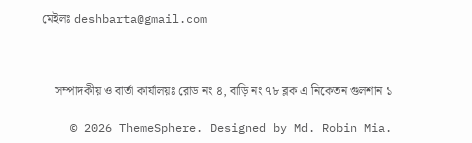মেইলঃ deshbarta@gmail.com



    সম্পাদকীয় ও বার্তা কার্যালয়ঃ রোড নং ৪, বাড়ি নং ৭৮ ব্লক এ নিকেতন গুলশান ১

    © 2026 ThemeSphere. Designed by Md. Robin Mia.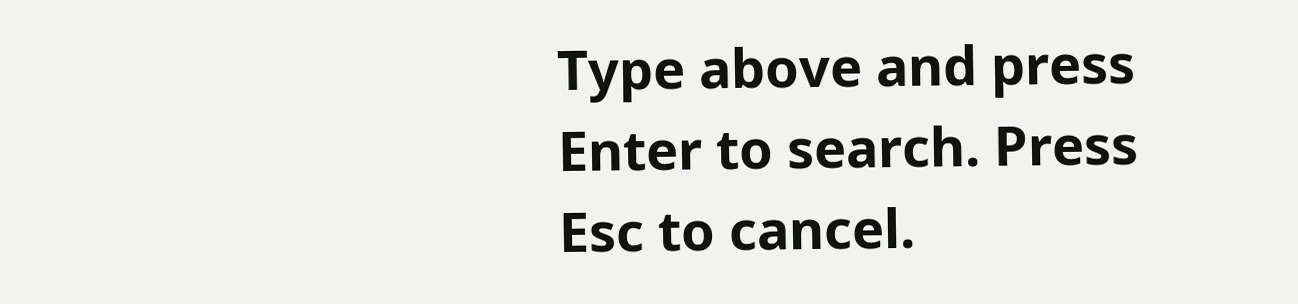Type above and press Enter to search. Press Esc to cancel.